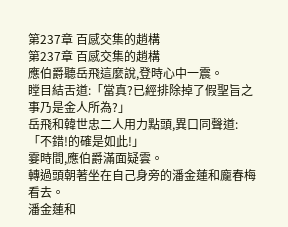第237章 百感交集的趙構
第237章 百感交集的趙構
應伯爵聽岳飛這麼說,登時心中一震。
瞠目結舌道:「當真?已經排除掉了假聖旨之事乃是金人所為?」
岳飛和韓世忠二人用力點頭,異口同聲道:「不錯!的確是如此!」
霎時間,應伯爵滿面疑雲。
轉過頭朝著坐在自己身旁的潘金蓮和龐春梅看去。
潘金蓮和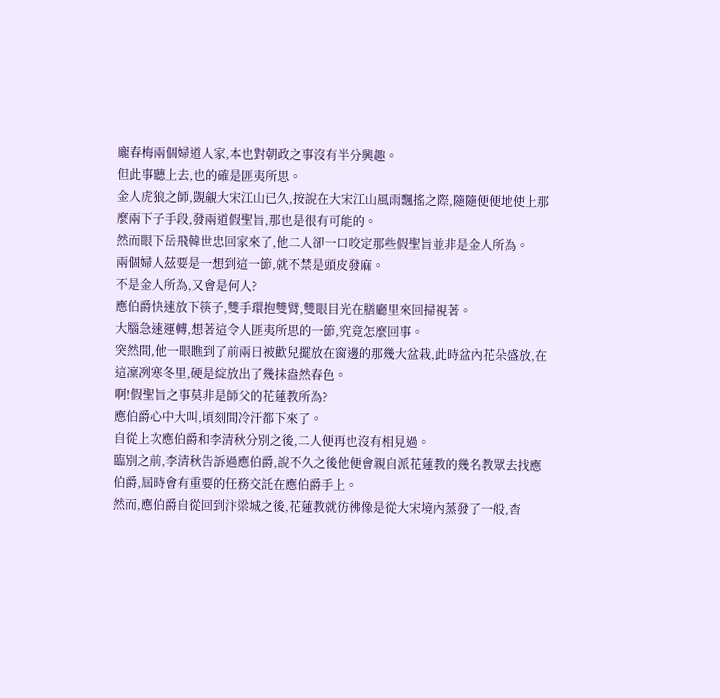龐春梅兩個婦道人家,本也對朝政之事沒有半分興趣。
但此事聽上去,也的確是匪夷所思。
金人虎狼之師,覬覦大宋江山已久,按說在大宋江山風雨飄搖之際,隨隨便便地使上那麼兩下子手段,發兩道假聖旨,那也是很有可能的。
然而眼下岳飛韓世忠回家來了,他二人卻一口咬定那些假聖旨並非是金人所為。
兩個婦人茲要是一想到這一節,就不禁是頭皮發麻。
不是金人所為,又會是何人?
應伯爵快速放下筷子,雙手環抱雙臂,雙眼目光在膳廳里來回掃視著。
大腦急速運轉,想著這令人匪夷所思的一節,究竟怎麼回事。
突然間,他一眼瞧到了前兩日被歡兒擺放在窗邊的那幾大盆栽,此時盆內花朵盛放,在這凜冽寒冬里,硬是綻放出了幾抹盎然春色。
啊!假聖旨之事莫非是師父的花蓮教所為?
應伯爵心中大叫,頃刻間冷汗都下來了。
自從上次應伯爵和李清秋分別之後,二人便再也沒有相見過。
臨別之前,李清秋告訴過應伯爵,說不久之後他便會親自派花蓮教的幾名教眾去找應伯爵,屆時會有重要的任務交託在應伯爵手上。
然而,應伯爵自從回到汴梁城之後,花蓮教就彷彿像是從大宋境內蒸發了一般,杳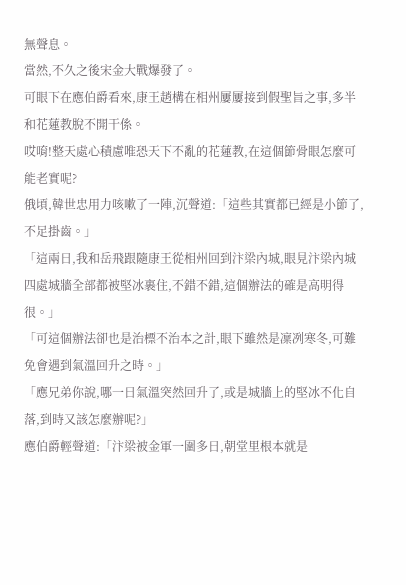無聲息。
當然,不久之後宋金大戰爆發了。
可眼下在應伯爵看來,康王趙構在相州屢屢接到假聖旨之事,多半和花蓮教脫不開干係。
哎唷!整天處心積慮唯恐天下不亂的花蓮教,在這個節骨眼怎麼可能老實呢?
俄頃,韓世忠用力咳嗽了一陣,沉聲道:「這些其實都已經是小節了,不足掛齒。」
「這兩日,我和岳飛跟隨康王從相州回到汴梁內城,眼見汴梁內城四處城牆全部都被堅冰裹住,不錯不錯,這個辦法的確是高明得很。」
「可這個辦法卻也是治標不治本之計,眼下雖然是凜冽寒冬,可難免會遇到氣溫回升之時。」
「應兄弟你說,哪一日氣溫突然回升了,或是城牆上的堅冰不化自落,到時又該怎麼辦呢?」
應伯爵輕聲道:「汴梁被金軍一圍多日,朝堂里根本就是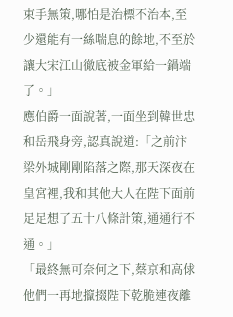束手無策,哪怕是治標不治本,至少還能有一絲喘息的餘地,不至於讓大宋江山徹底被金軍給一鍋端了。」
應伯爵一面說著,一面坐到韓世忠和岳飛身旁,認真說道:「之前汴梁外城剛剛陷落之際,那天深夜在皇宮裡,我和其他大人在陛下面前足足想了五十八條計策,通通行不通。」
「最終無可奈何之下,蔡京和高俅他們一再地攛掇陛下乾脆連夜離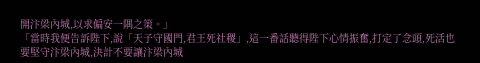開汴梁內城,以求偏安一隅之策。」
「當時我便告訴陛下,說「天子守國門,君王死社稷」,這一番話聽得陛下心情振奮,打定了念頭,死活也要堅守汴梁內城,決計不要讓汴梁內城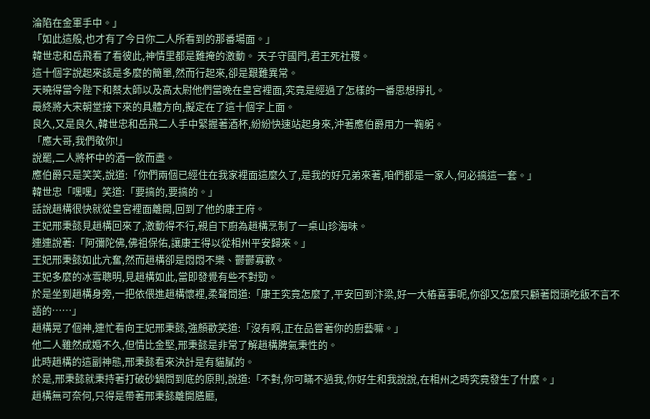淪陷在金軍手中。」
「如此這般,也才有了今日你二人所看到的那番場面。」
韓世忠和岳飛看了看彼此,神情里都是難掩的激動。 天子守國門,君王死社稷。
這十個字說起來該是多麼的簡單,然而行起來,卻是艱難異常。
天曉得當今陛下和蔡太師以及高太尉他們當晚在皇宮裡面,究竟是經過了怎樣的一番思想掙扎。
最終將大宋朝堂接下來的具體方向,擬定在了這十個字上面。
良久,又是良久,韓世忠和岳飛二人手中緊握著酒杯,紛紛快速站起身來,沖著應伯爵用力一鞠躬。
「應大哥,我們敬你!」
說罷,二人將杯中的酒一飲而盡。
應伯爵只是笑笑,說道:「你們兩個已經住在我家裡面這麼久了,是我的好兄弟來著,咱們都是一家人,何必搞這一套。」
韓世忠「嘿嘿」笑道:「要搞的,要搞的。」
話說趙構很快就從皇宮裡面離開,回到了他的康王府。
王妃邢秉懿見趙構回來了,激動得不行,親自下廚為趙構烹制了一桌山珍海味。
連連說著:「阿彌陀佛,佛祖保佑,讓康王得以從相州平安歸來。」
王妃邢秉懿如此亢奮,然而趙構卻是悶悶不樂、鬱鬱寡歡。
王妃多麼的冰雪聰明,見趙構如此,當即發覺有些不對勁。
於是坐到趙構身旁,一把依偎進趙構懷裡,柔聲問道:「康王究竟怎麼了,平安回到汴梁,好一大樁喜事呢,你卻又怎麼只顧著悶頭吃飯不言不語的……」
趙構晃了個神,連忙看向王妃邢秉懿,強顏歡笑道:「沒有啊,正在品嘗著你的廚藝嘛。」
他二人雖然成婚不久,但情比金堅,邢秉懿是非常了解趙構脾氣秉性的。
此時趙構的這副神態,邢秉懿看來決計是有貓膩的。
於是,邢秉懿就秉持著打破砂鍋問到底的原則,說道:「不對,你可瞞不過我,你好生和我說說,在相州之時究竟發生了什麼。」
趙構無可奈何,只得是帶著邢秉懿離開膳廳,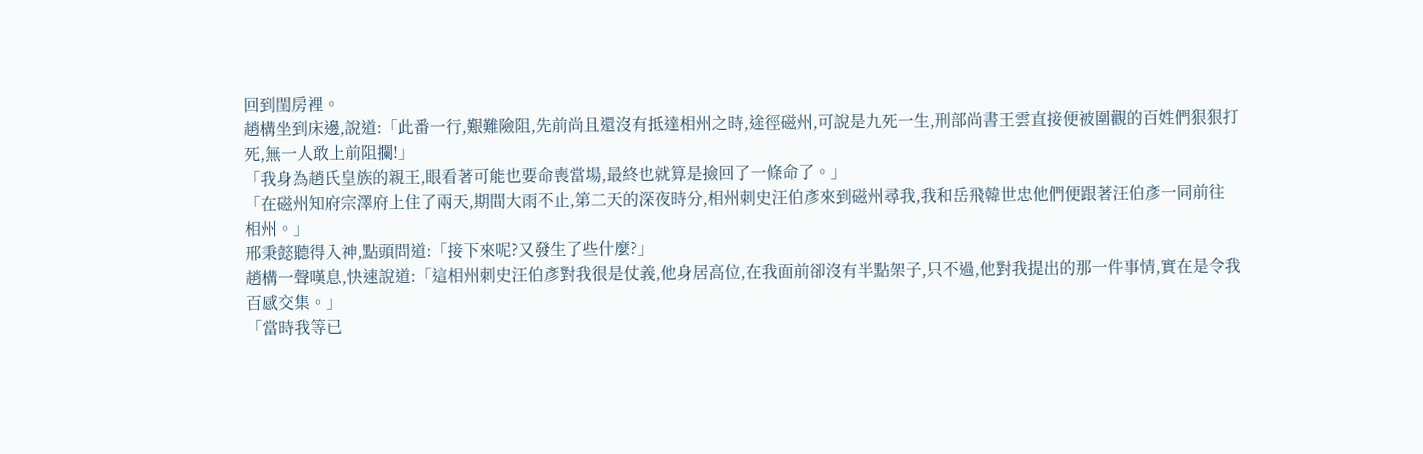回到閨房裡。
趙構坐到床邊,說道:「此番一行,艱難險阻,先前尚且還沒有抵達相州之時,途徑磁州,可說是九死一生,刑部尚書王雲直接便被圍觀的百姓們狠狠打死,無一人敢上前阻攔!」
「我身為趙氏皇族的親王,眼看著可能也要命喪當場,最終也就算是撿回了一條命了。」
「在磁州知府宗澤府上住了兩天,期間大雨不止,第二天的深夜時分,相州刺史汪伯彥來到磁州尋我,我和岳飛韓世忠他們便跟著汪伯彥一同前往相州。」
邢秉懿聽得入神,點頭問道:「接下來呢?又發生了些什麼?」
趙構一聲嘆息,快速說道:「這相州刺史汪伯彥對我很是仗義,他身居高位,在我面前卻沒有半點架子,只不過,他對我提出的那一件事情,實在是令我百感交集。」
「當時我等已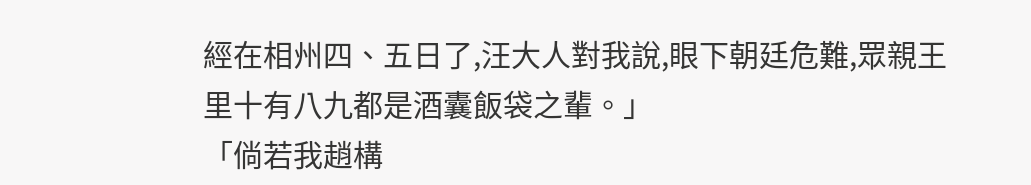經在相州四、五日了,汪大人對我說,眼下朝廷危難,眾親王里十有八九都是酒囊飯袋之輩。」
「倘若我趙構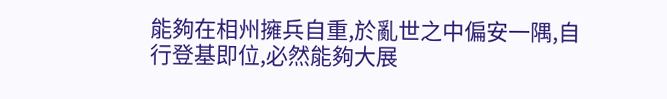能夠在相州擁兵自重,於亂世之中偏安一隅,自行登基即位,必然能夠大展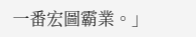一番宏圖霸業。」